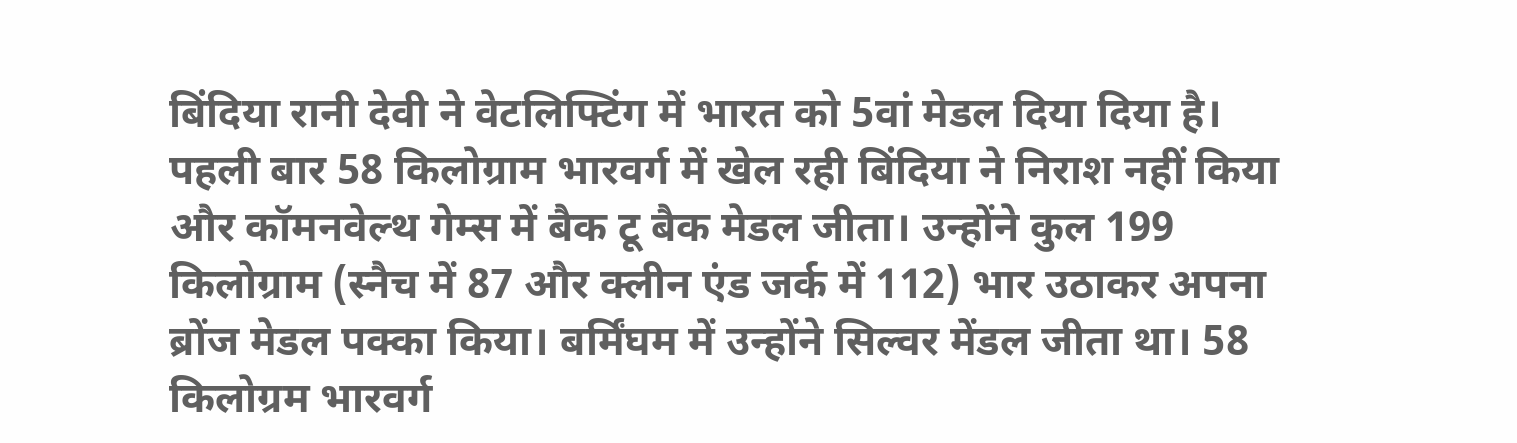बिंदिया रानी देवी ने वेटलिफ्टिंग में भारत को 5वां मेडल दिया दिया है। पहली बार 58 किलोग्राम भारवर्ग में खेल रही बिंदिया ने निराश नहीं किया और कॉमनवेल्थ गेम्स में बैक टू बैक मेडल जीता। उन्होंने कुल 199 किलोग्राम (स्नैच में 87 और क्लीन एंड जर्क में 112) भार उठाकर अपना ब्रोंज मेडल पक्का किया। बर्मिंघम में उन्होंने सिल्वर मेंडल जीता था। 58 किलोग्रम भारवर्ग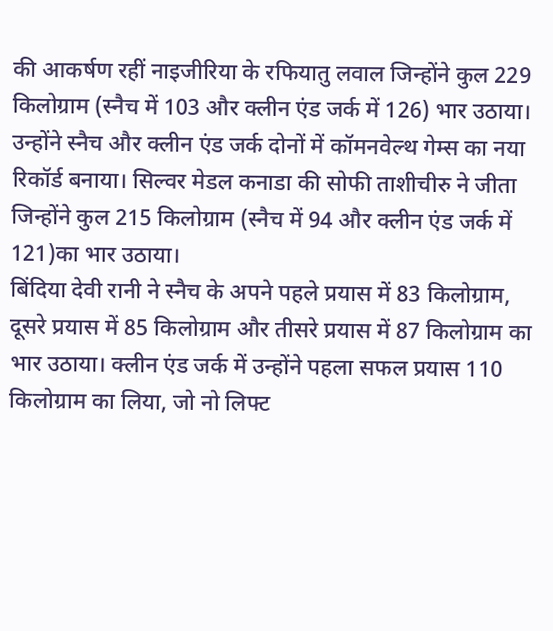की आकर्षण रहीं नाइजीरिया के रफियातु लवाल जिन्होंने कुल 229 किलोग्राम (स्नैच में 103 और क्लीन एंड जर्क में 126) भार उठाया। उन्होंने स्नैच और क्लीन एंड जर्क दोनों में कॉमनवेल्थ गेम्स का नया रिकॉर्ड बनाया। सिल्वर मेडल कनाडा की सोफी ताशीचीरु ने जीता जिन्होंने कुल 215 किलोग्राम (स्नैच में 94 और क्लीन एंड जर्क में 121)का भार उठाया।
बिंदिया देवी रानी ने स्नैच के अपने पहले प्रयास में 83 किलोग्राम, दूसरे प्रयास में 85 किलोग्राम और तीसरे प्रयास में 87 किलोग्राम का भार उठाया। क्लीन एंड जर्क में उन्होंने पहला सफल प्रयास 110 किलोग्राम का लिया, जो नो लिफ्ट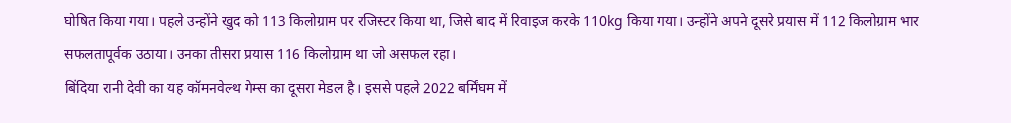घोषित किया गया। पहले उन्होंने खुद को 113 किलोग्राम पर रजिस्टर किया था, जिसे बाद में रिवाइज करके 110kg किया गया। उन्होंने अपने दूसरे प्रयास में 112 किलोग्राम भार सफलतापूर्वक उठाया। उनका तीसरा प्रयास 116 किलोग्राम था जो असफल रहा।
बिंदिया रानी देवी का यह कॉमनवेल्थ गेम्स का दूसरा मेडल है। इससे पहले 2022 बर्मिंघम में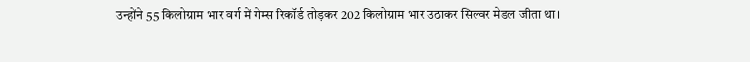उन्होंने 55 किलोग्राम भार वर्ग में गेम्स रिकॉर्ड तोड़कर 202 किलोग्राम भार उठाकर सिल्वर मेडल जीता था।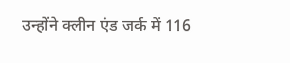उन्होंने क्लीन एंड जर्क में 116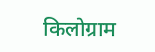किलोग्राम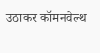उठाकर कॉमनवेल्थ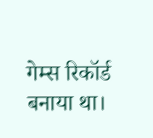गेम्स रिकॉर्ड बनाया था।